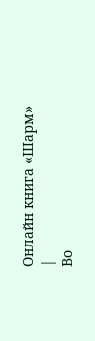Онлайн книга «Шарм»
|
Во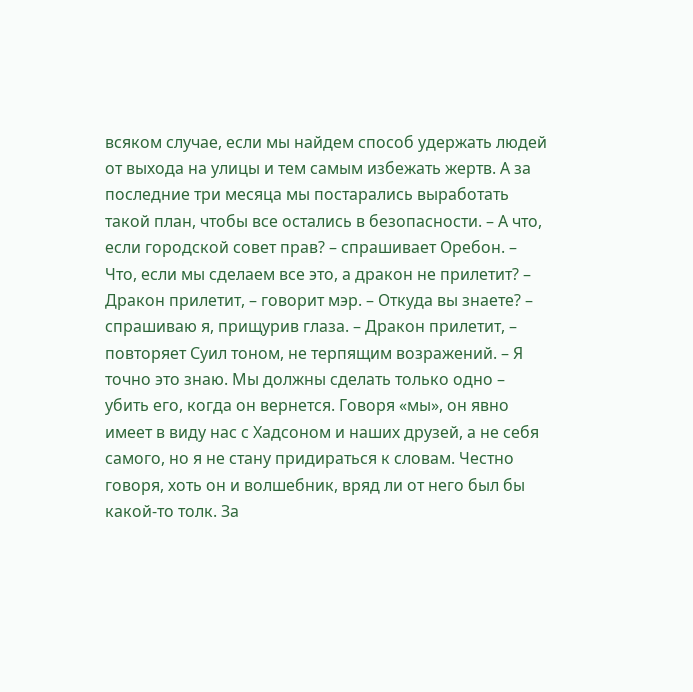всяком случае, если мы найдем способ удержать людей от выхода на улицы и тем самым избежать жертв. А за последние три месяца мы постарались выработать такой план, чтобы все остались в безопасности. – А что, если городской совет прав? – спрашивает Оребон. – Что, если мы сделаем все это, а дракон не прилетит? – Дракон прилетит, – говорит мэр. – Откуда вы знаете? – спрашиваю я, прищурив глаза. – Дракон прилетит, – повторяет Суил тоном, не терпящим возражений. – Я точно это знаю. Мы должны сделать только одно – убить его, когда он вернется. Говоря «мы», он явно имеет в виду нас с Хадсоном и наших друзей, а не себя самого, но я не стану придираться к словам. Честно говоря, хоть он и волшебник, вряд ли от него был бы какой-то толк. За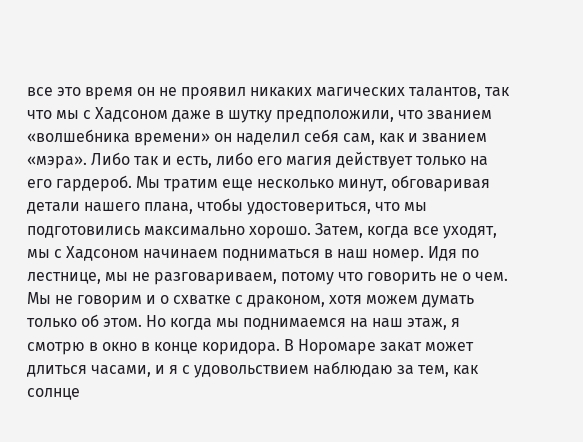все это время он не проявил никаких магических талантов, так что мы с Хадсоном даже в шутку предположили, что званием «волшебника времени» он наделил себя сам, как и званием «мэра». Либо так и есть, либо его магия действует только на его гардероб. Мы тратим еще несколько минут, обговаривая детали нашего плана, чтобы удостовериться, что мы подготовились максимально хорошо. Затем, когда все уходят, мы с Хадсоном начинаем подниматься в наш номер. Идя по лестнице, мы не разговариваем, потому что говорить не о чем. Мы не говорим и о схватке с драконом, хотя можем думать только об этом. Но когда мы поднимаемся на наш этаж, я смотрю в окно в конце коридора. В Норомаре закат может длиться часами, и я с удовольствием наблюдаю за тем, как солнце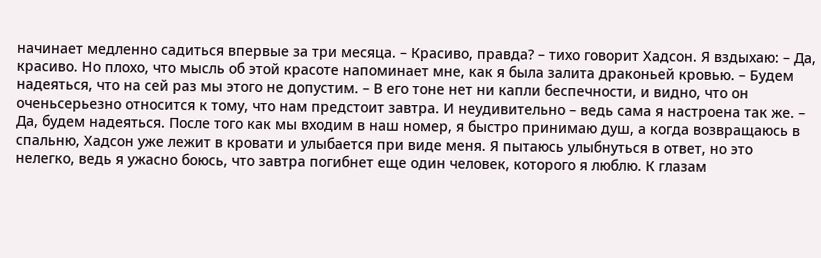начинает медленно садиться впервые за три месяца. – Красиво, правда? – тихо говорит Хадсон. Я вздыхаю: – Да, красиво. Но плохо, что мысль об этой красоте напоминает мне, как я была залита драконьей кровью. – Будем надеяться, что на сей раз мы этого не допустим. – В его тоне нет ни капли беспечности, и видно, что он оченьсерьезно относится к тому, что нам предстоит завтра. И неудивительно – ведь сама я настроена так же. – Да, будем надеяться. После того как мы входим в наш номер, я быстро принимаю душ, а когда возвращаюсь в спальню, Хадсон уже лежит в кровати и улыбается при виде меня. Я пытаюсь улыбнуться в ответ, но это нелегко, ведь я ужасно боюсь, что завтра погибнет еще один человек, которого я люблю. К глазам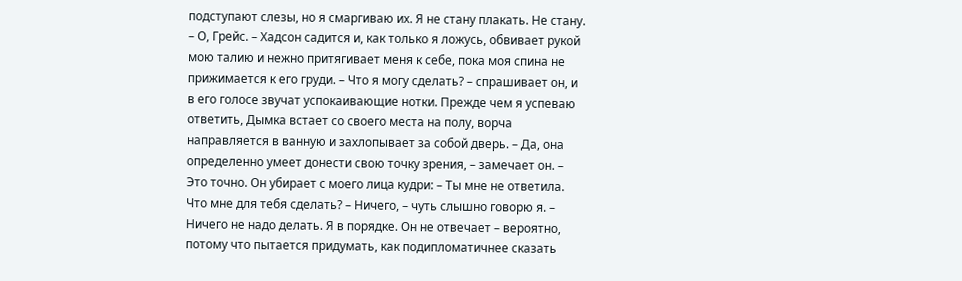подступают слезы, но я смаргиваю их. Я не стану плакать. Не стану. – О, Грейс. – Хадсон садится и, как только я ложусь, обвивает рукой мою талию и нежно притягивает меня к себе, пока моя спина не прижимается к его груди. – Что я могу сделать? – спрашивает он, и в его голосе звучат успокаивающие нотки. Прежде чем я успеваю ответить, Дымка встает со своего места на полу, ворча направляется в ванную и захлопывает за собой дверь. – Да, она определенно умеет донести свою точку зрения, – замечает он. – Это точно. Он убирает с моего лица кудри: – Ты мне не ответила. Что мне для тебя сделать? – Ничего, – чуть слышно говорю я. – Ничего не надо делать. Я в порядке. Он не отвечает – вероятно, потому что пытается придумать, как подипломатичнее сказать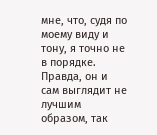мне, что, судя по моему виду и тону, я точно не в порядке. Правда, он и сам выглядит не лучшим образом, так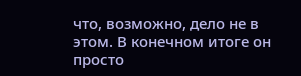что, возможно, дело не в этом. В конечном итоге он просто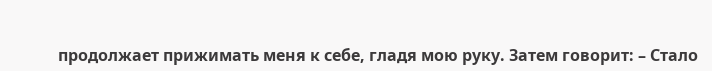продолжает прижимать меня к себе, гладя мою руку. Затем говорит: – Стало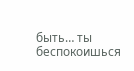быть… ты беспокоишься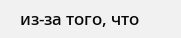из-за того, что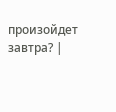произойдет завтра? |